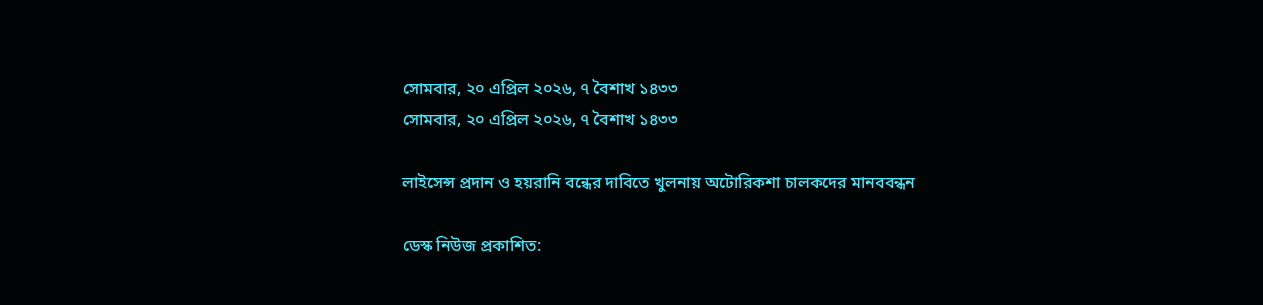সোমবার, ২০ এপ্রিল ২০২৬, ৭ বৈশাখ ১৪৩৩
সোমবার, ২০ এপ্রিল ২০২৬, ৭ বৈশাখ ১৪৩৩

লাইসেন্স প্রদান ও হয়রানি বন্ধের দাবিতে খুলনায় অটোরিকশা চালকদের মানববন্ধন

ডেস্ক নিউজ প্রকাশিত: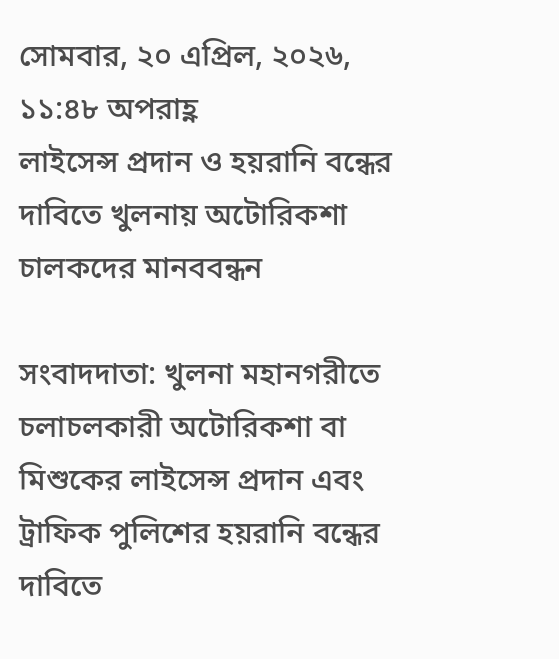সোমবার, ২০ এপ্রিল, ২০২৬, ১১:৪৮ অপরাহ্ণ
লাইসেন্স প্রদান ও হয়রানি বন্ধের দাবিতে খুলনায় অটোরিকশা চালকদের মানববন্ধন

সংবাদদাতা: খুলনা মহানগরীতে চলাচলকারী অটোরিকশা বা মিশুকের লাইসেন্স প্রদান এবং ট্রাফিক পুলিশের হয়রানি বন্ধের দাবিতে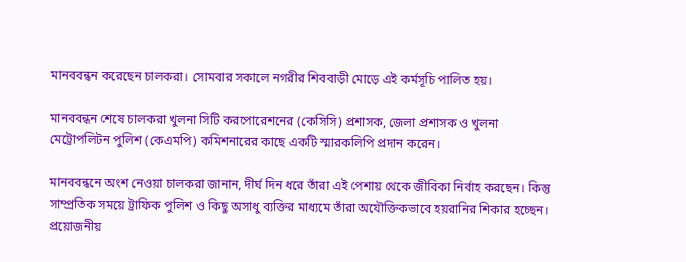মানববন্ধন করেছেন চালকরা। সোমবার সকালে নগরীর শিববাড়ী মোড়ে এই কর্মসূচি পালিত হয়।

মানববন্ধন শেষে চালকরা খুলনা সিটি করপোরেশনের (কেসিসি) প্রশাসক, জেলা প্রশাসক ও খুলনা মেট্রোপলিটন পুলিশ (কেএমপি) কমিশনারের কাছে একটি স্মারকলিপি প্রদান করেন।

মানববন্ধনে অংশ নেওয়া চালকরা জানান, দীর্ঘ দিন ধরে তাঁরা এই পেশায় থেকে জীবিকা নির্বাহ করছেন। কিন্তু সাম্প্রতিক সময়ে ট্রাফিক পুলিশ ও কিছু অসাধু ব্যক্তির মাধ্যমে তাঁরা অযৌক্তিকভাবে হয়রানির শিকার হচ্ছেন। প্রয়োজনীয়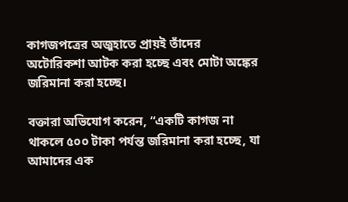কাগজপত্রের অজুহাতে প্রায়ই তাঁদের অটোরিকশা আটক করা হচ্ছে এবং মোটা অঙ্কের জরিমানা করা হচ্ছে।

বক্তারা অভিযোগ করেন, “একটি কাগজ না থাকলে ৫০০ টাকা পর্যন্ত জরিমানা করা হচ্ছে, যা আমাদের এক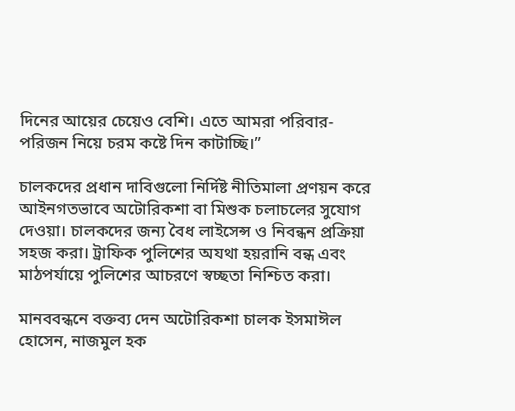দিনের আয়ের চেয়েও বেশি। এতে আমরা পরিবার-পরিজন নিয়ে চরম কষ্টে দিন কাটাচ্ছি।”

চালকদের প্রধান দাবিগুলো নির্দিষ্ট নীতিমালা প্রণয়ন করে আইনগতভাবে অটোরিকশা বা মিশুক চলাচলের সুযোগ দেওয়া। চালকদের জন্য বৈধ লাইসেন্স ও নিবন্ধন প্রক্রিয়া সহজ করা। ট্রাফিক পুলিশের অযথা হয়রানি বন্ধ এবং মাঠপর্যায়ে পুলিশের আচরণে স্বচ্ছতা নিশ্চিত করা।

মানববন্ধনে বক্তব্য দেন অটোরিকশা চালক ইসমাঈল হোসেন, নাজমুল হক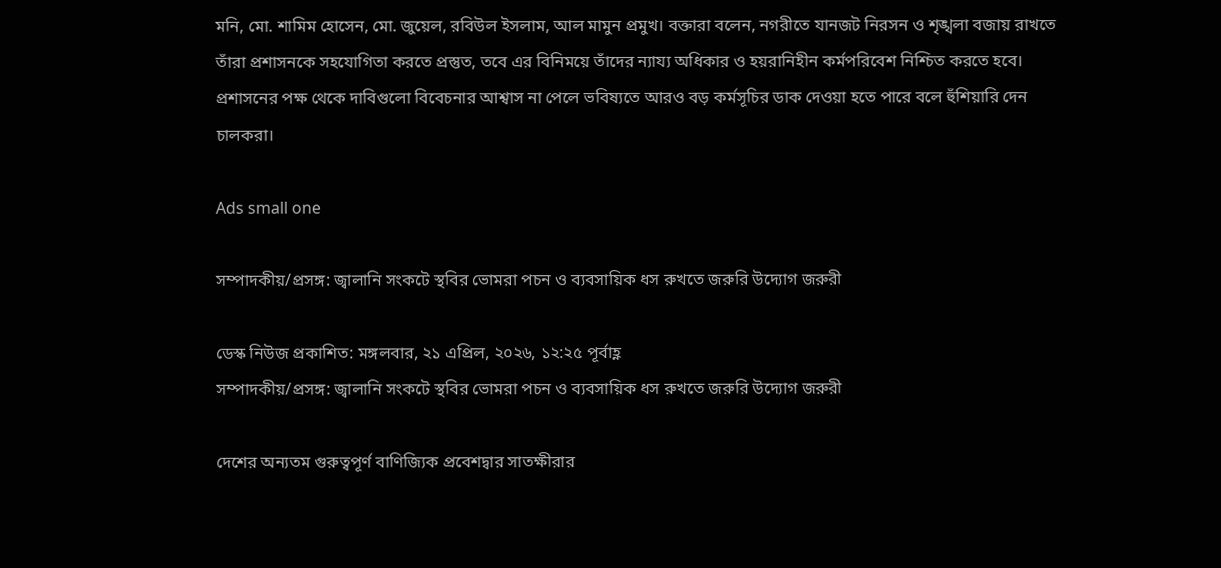মনি, মো. শামিম হোসেন, মো. জুয়েল, রবিউল ইসলাম, আল মামুন প্রমুখ। বক্তারা বলেন, নগরীতে যানজট নিরসন ও শৃঙ্খলা বজায় রাখতে তাঁরা প্রশাসনকে সহযোগিতা করতে প্রস্তুত, তবে এর বিনিময়ে তাঁদের ন্যায্য অধিকার ও হয়রানিহীন কর্মপরিবেশ নিশ্চিত করতে হবে। প্রশাসনের পক্ষ থেকে দাবিগুলো বিবেচনার আশ্বাস না পেলে ভবিষ্যতে আরও বড় কর্মসূচির ডাক দেওয়া হতে পারে বলে হুঁশিয়ারি দেন চালকরা।

Ads small one

সম্পাদকীয়/প্রসঙ্গ: জ্বালানি সংকটে স্থবির ভোমরা পচন ও ব্যবসায়িক ধস রুখতে জরুরি উদ্যোগ জরুরী

ডেস্ক নিউজ প্রকাশিত: মঙ্গলবার, ২১ এপ্রিল, ২০২৬, ১২:২৫ পূর্বাহ্ণ
সম্পাদকীয়/প্রসঙ্গ: জ্বালানি সংকটে স্থবির ভোমরা পচন ও ব্যবসায়িক ধস রুখতে জরুরি উদ্যোগ জরুরী

দেশের অন্যতম গুরুত্বপূর্ণ বাণিজ্যিক প্রবেশদ্বার সাতক্ষীরার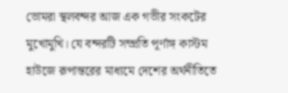ভোমরা স্থলবন্দর আজ এক গভীর সংকটের মুখোমুখি। যে বন্দরটি সম্প্রতি পূর্ণাঙ্গ কাস্টম হাউজে রূপান্তরের মাধ্যমে দেশের অর্থনীতিতে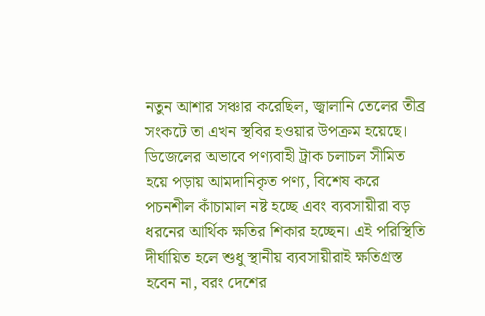নতুন আশার সঞ্চার করেছিল, জ্বালানি তেলের তীব্র সংকটে তা এখন স্থবির হওয়ার উপক্রম হয়েছে। ডিজেলের অভাবে পণ্যবাহী ট্রাক চলাচল সীমিত হয়ে পড়ায় আমদানিকৃত পণ্য, বিশেষ করে পচনশীল কাঁচামাল নষ্ট হচ্ছে এবং ব্যবসায়ীরা বড় ধরনের আর্থিক ক্ষতির শিকার হচ্ছেন। এই পরিস্থিতি দীর্ঘায়িত হলে শুধু স্থানীয় ব্যবসায়ীরাই ক্ষতিগ্রস্ত হবেন না, বরং দেশের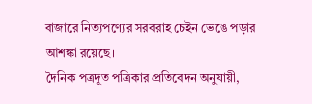বাজারে নিত্যপণ্যের সরবরাহ চেইন ভেঙে পড়ার আশঙ্কা রয়েছে।
দৈনিক পত্রদূত পত্রিকার প্রতিবেদন অনুযায়ী,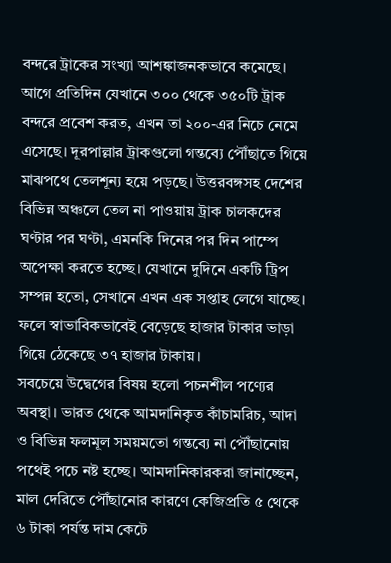বন্দরে ট্রাকের সংখ্যা আশঙ্কাজনকভাবে কমেছে। আগে প্রতিদিন যেখানে ৩০০ থেকে ৩৫০টি ট্রাক বন্দরে প্রবেশ করত, এখন তা ২০০-এর নিচে নেমে এসেছে। দূরপাল্লার ট্রাকগুলো গন্তব্যে পৌঁছাতে গিয়ে মাঝপথে তেলশূন্য হয়ে পড়ছে। উত্তরবঙ্গসহ দেশের বিভিন্ন অঞ্চলে তেল না পাওয়ায় ট্রাক চালকদের ঘণ্টার পর ঘণ্টা, এমনকি দিনের পর দিন পাম্পে অপেক্ষা করতে হচ্ছে। যেখানে দুদিনে একটি ট্রিপ সম্পন্ন হতো, সেখানে এখন এক সপ্তাহ লেগে যাচ্ছে। ফলে স্বাভাবিকভাবেই বেড়েছে হাজার টাকার ভাড়া গিয়ে ঠেকেছে ৩৭ হাজার টাকায়।
সবচেয়ে উদ্বেগের বিষয় হলো পচনশীল পণ্যের অবস্থা। ভারত থেকে আমদানিকৃত কাঁচামরিচ, আদা ও বিভিন্ন ফলমূল সময়মতো গন্তব্যে না পৌঁছানোয় পথেই পচে নষ্ট হচ্ছে। আমদানিকারকরা জানাচ্ছেন, মাল দেরিতে পৌঁছানোর কারণে কেজিপ্রতি ৫ থেকে ৬ টাকা পর্যন্ত দাম কেটে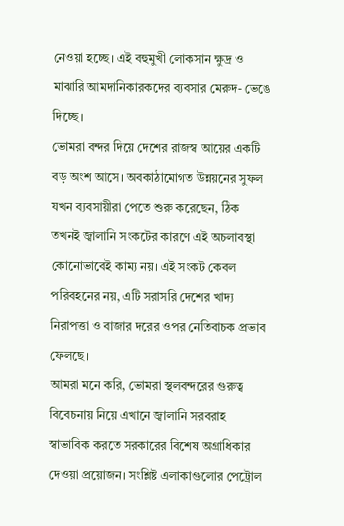নেওয়া হচ্ছে। এই বহুমুখী লোকসান ক্ষুদ্র ও মাঝারি আমদানিকারকদের ব্যবসার মেরুদ- ভেঙে দিচ্ছে।
ভোমরা বন্দর দিয়ে দেশের রাজস্ব আয়ের একটি বড় অংশ আসে। অবকাঠামোগত উন্নয়নের সুফল যখন ব্যবসায়ীরা পেতে শুরু করেছেন, ঠিক তখনই জ্বালানি সংকটের কারণে এই অচলাবস্থা কোনোভাবেই কাম্য নয়। এই সংকট কেবল পরিবহনের নয়, এটি সরাসরি দেশের খাদ্য নিরাপত্তা ও বাজার দরের ওপর নেতিবাচক প্রভাব ফেলছে।
আমরা মনে করি, ভোমরা স্থলবন্দরের গুরুত্ব বিবেচনায় নিয়ে এখানে জ্বালানি সরবরাহ স্বাভাবিক করতে সরকারের বিশেষ অগ্রাধিকার দেওয়া প্রয়োজন। সংশ্লিষ্ট এলাকাগুলোর পেট্রোল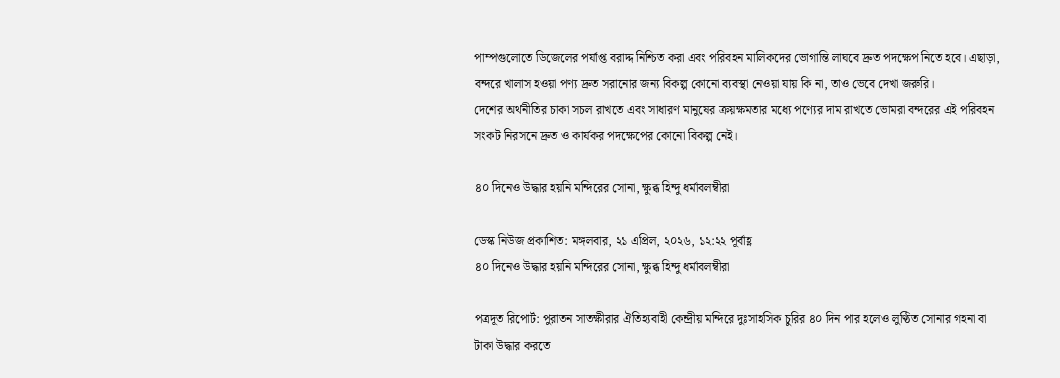পাম্পগুলোতে ডিজেলের পর্যাপ্ত বরাদ্দ নিশ্চিত করা এবং পরিবহন মালিকদের ভোগান্তি লাঘবে দ্রুত পদক্ষেপ নিতে হবে। এছাড়া, বন্দরে খালাস হওয়া পণ্য দ্রুত সরানোর জন্য বিকল্প কোনো ব্যবস্থা নেওয়া যায় কি না, তাও ভেবে দেখা জরুরি।
দেশের অর্থনীতির চাকা সচল রাখতে এবং সাধারণ মানুষের ক্রয়ক্ষমতার মধ্যে পণ্যের দাম রাখতে ভোমরা বন্দরের এই পরিবহন সংকট নিরসনে দ্রুত ও কার্যকর পদক্ষেপের কোনো বিকল্প নেই।

৪০ দিনেও উদ্ধার হয়নি মন্দিরের সোনা, ক্ষুব্ধ হিন্দু ধর্মাবলম্বীরা

ডেস্ক নিউজ প্রকাশিত: মঙ্গলবার, ২১ এপ্রিল, ২০২৬, ১২:২২ পূর্বাহ্ণ
৪০ দিনেও উদ্ধার হয়নি মন্দিরের সোনা, ক্ষুব্ধ হিন্দু ধর্মাবলম্বীরা

পত্রদূত রিপোর্ট: পুরাতন সাতক্ষীরার ঐতিহ্যবাহী কেন্দ্রীয় মন্দিরে দুঃসাহসিক চুরির ৪০ দিন পার হলেও লুণ্ঠিত সোনার গহনা বা টাকা উদ্ধার করতে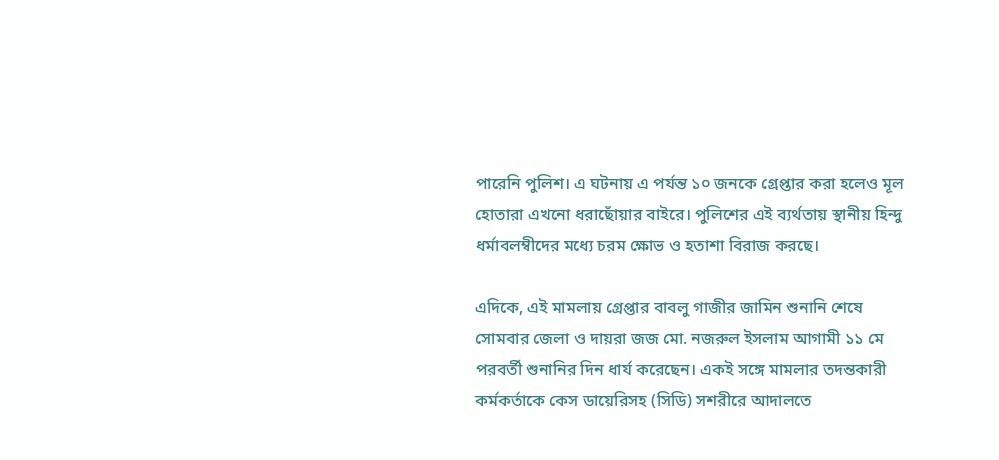পারেনি পুলিশ। এ ঘটনায় এ পর্যন্ত ১০ জনকে গ্রেপ্তার করা হলেও মূল হোতারা এখনো ধরাছোঁয়ার বাইরে। পুলিশের এই ব্যর্থতায় স্থানীয় হিন্দু ধর্মাবলম্বীদের মধ্যে চরম ক্ষোভ ও হতাশা বিরাজ করছে।

এদিকে, এই মামলায় গ্রেপ্তার বাবলু গাজীর জামিন শুনানি শেষে সোমবার জেলা ও দায়রা জজ মো. নজরুল ইসলাম আগামী ১১ মে পরবর্তী শুনানির দিন ধার্য করেছেন। একই সঙ্গে মামলার তদন্তকারী কর্মকর্তাকে কেস ডায়েরিসহ (সিডি) সশরীরে আদালতে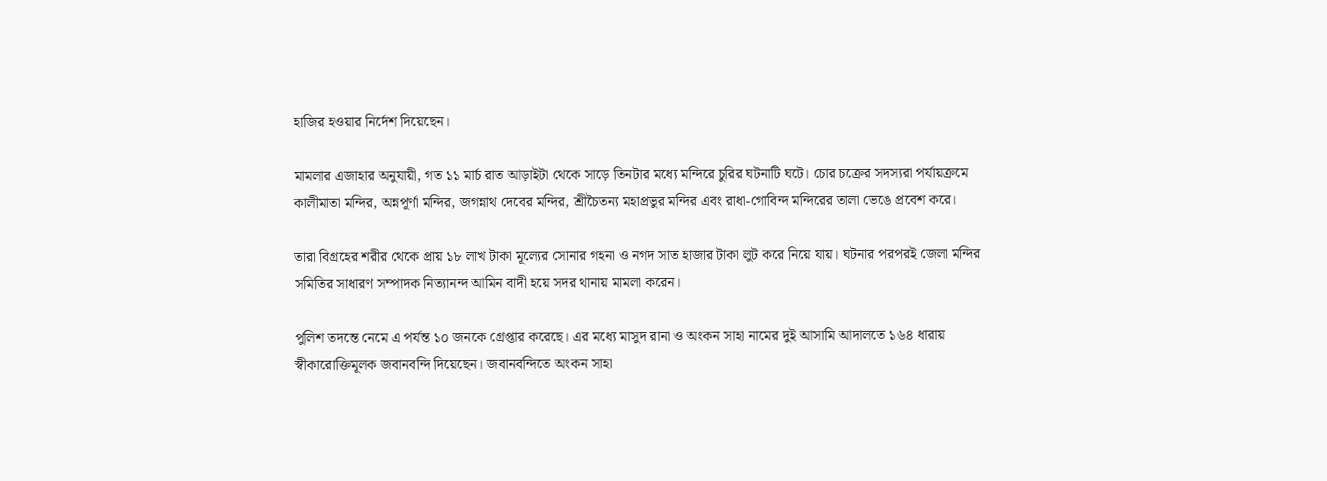হাজির হওয়ার নির্দেশ দিয়েছেন।

মামলার এজাহার অনুযায়ী, গত ১১ মার্চ রাত আড়াইটা থেকে সাড়ে তিনটার মধ্যে মন্দিরে চুরির ঘটনাটি ঘটে। চোর চক্রের সদস্যরা পর্যায়ক্রমে কালীমাতা মন্দির, অন্নপূর্ণা মন্দির, জগন্নাথ দেবের মন্দির, শ্রীচৈতন্য মহাপ্রভুর মন্দির এবং রাধা-গোবিন্দ মন্দিরের তালা ভেঙে প্রবেশ করে।

তারা বিগ্রহের শরীর থেকে প্রায় ১৮ লাখ টাকা মূল্যের সোনার গহনা ও নগদ সাত হাজার টাকা লুট করে নিয়ে যায়। ঘটনার পরপরই জেলা মন্দির সমিতির সাধারণ সম্পাদক নিত্যানন্দ আমিন বাদী হয়ে সদর থানায় মামলা করেন।

পুলিশ তদন্তে নেমে এ পর্যন্ত ১০ জনকে গ্রেপ্তার করেছে। এর মধ্যে মাসুদ রানা ও অংকন সাহা নামের দুই আসামি আদালতে ১৬৪ ধারায় স্বীকারোক্তিমূলক জবানবন্দি দিয়েছেন। জবানবন্দিতে অংকন সাহা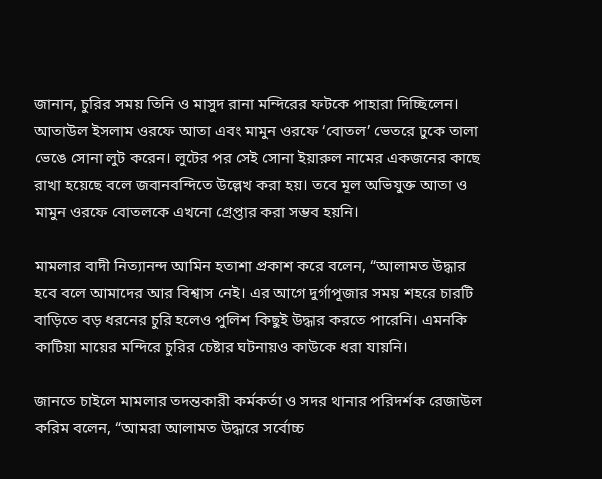জানান, চুরির সময় তিনি ও মাসুদ রানা মন্দিরের ফটকে পাহারা দিচ্ছিলেন। আতাউল ইসলাম ওরফে আতা এবং মামুন ওরফে ‘বোতল’ ভেতরে ঢুকে তালা ভেঙে সোনা লুট করেন। লুটের পর সেই সোনা ইয়ারুল নামের একজনের কাছে রাখা হয়েছে বলে জবানবন্দিতে উল্লেখ করা হয়। তবে মূল অভিযুক্ত আতা ও মামুন ওরফে বোতলকে এখনো গ্রেপ্তার করা সম্ভব হয়নি।

মামলার বাদী নিত্যানন্দ আমিন হতাশা প্রকাশ করে বলেন, “আলামত উদ্ধার হবে বলে আমাদের আর বিশ্বাস নেই। এর আগে দুর্গাপূজার সময় শহরে চারটি বাড়িতে বড় ধরনের চুরি হলেও পুলিশ কিছুই উদ্ধার করতে পারেনি। এমনকি কাটিয়া মায়ের মন্দিরে চুরির চেষ্টার ঘটনায়ও কাউকে ধরা যায়নি।

জানতে চাইলে মামলার তদন্তকারী কর্মকর্তা ও সদর থানার পরিদর্শক রেজাউল করিম বলেন, “আমরা আলামত উদ্ধারে সর্বোচ্চ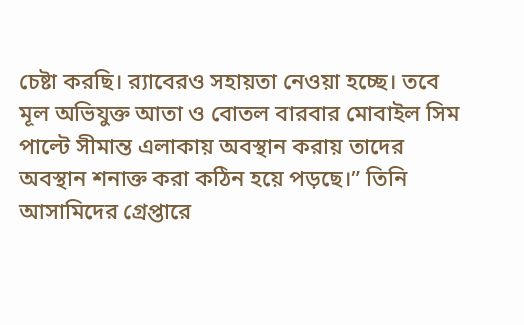চেষ্টা করছি। র‌্যাবেরও সহায়তা নেওয়া হচ্ছে। তবে মূল অভিযুক্ত আতা ও বোতল বারবার মোবাইল সিম পাল্টে সীমান্ত এলাকায় অবস্থান করায় তাদের অবস্থান শনাক্ত করা কঠিন হয়ে পড়ছে।” তিনি আসামিদের গ্রেপ্তারে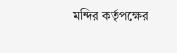মন্দির কর্তৃপক্ষের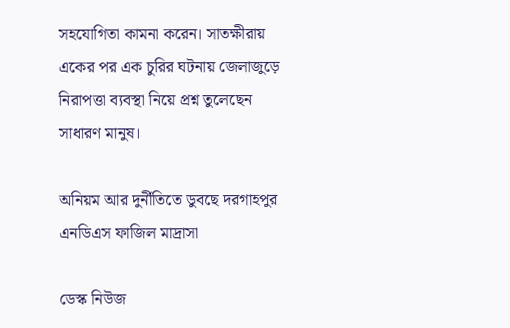সহযোগিতা কামনা করেন। সাতক্ষীরায় একের পর এক চুরির ঘটনায় জেলাজুড়ে নিরাপত্তা ব্যবস্থা নিয়ে প্রশ্ন তুলেছেন সাধারণ মানুষ।

অনিয়ম আর দুর্নীতিতে ডুবছে দরগাহপুর এনডিএস ফাজিল মাদ্রাসা

ডেস্ক নিউজ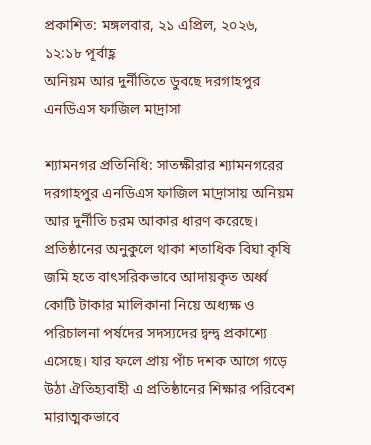প্রকাশিত: মঙ্গলবার, ২১ এপ্রিল, ২০২৬, ১২:১৮ পূর্বাহ্ণ
অনিয়ম আর দুর্নীতিতে ডুবছে দরগাহপুর এনডিএস ফাজিল মাদ্রাসা

শ্যামনগর প্রতিনিধি: সাতক্ষীরার শ্যামনগরের দরগাহপুর এনডিএস ফাজিল মাদ্রাসায় অনিয়ম আর দুর্নীতি চরম আকার ধারণ করেছে। প্রতিষ্ঠানের অনুকুলে থাকা শতাধিক বিঘা কৃষি জমি হতে বাৎসরিকভাবে আদায়কৃত অর্ধ্ব কোটি টাকার মালিকানা নিয়ে অধ্যক্ষ ও পরিচালনা পর্ষদের সদস্যদের দ্বন্দ্ব প্রকাশ্যে এসেছে। যার ফলে প্রায় পাঁচ দশক আগে গড়ে উঠা ঐতিহ্যবাহী এ প্রতিষ্ঠানের শিক্ষার পরিবেশ মারাত্মকভাবে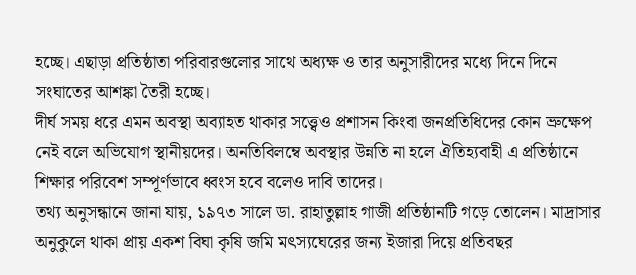হচ্ছে। এছাড়া প্রতিষ্ঠাতা পরিবারগুলোর সাথে অধ্যক্ষ ও তার অনুসারীদের মধ্যে দিনে দিনে সংঘাতের আশঙ্কা তৈরী হচ্ছে।
দীর্ঘ সময় ধরে এমন অবস্থা অব্যাহত থাকার সত্ত্বেও প্রশাসন কিংবা জনপ্রতিধিদের কোন ভ্রুক্ষেপ নেই বলে অভিযোগ স্থানীয়দের। অনতিবিলম্বে অবস্থার উন্নতি না হলে ঐতিহ্যবাহী এ প্রতিষ্ঠানে শিক্ষার পরিবেশ সম্পূর্ণভাবে ধ্বংস হবে বলেও দাবি তাদের।
তথ্য অনুসন্ধানে জানা যায়, ১৯৭৩ সালে ডা. রাহাতুল্লাহ গাজী প্রতিষ্ঠানটি গড়ে তোলেন। মাদ্রাসার অনুকুলে থাকা প্রায় একশ বিঘা কৃষি জমি মৎস্যঘেরের জন্য ইজারা দিয়ে প্রতিবছর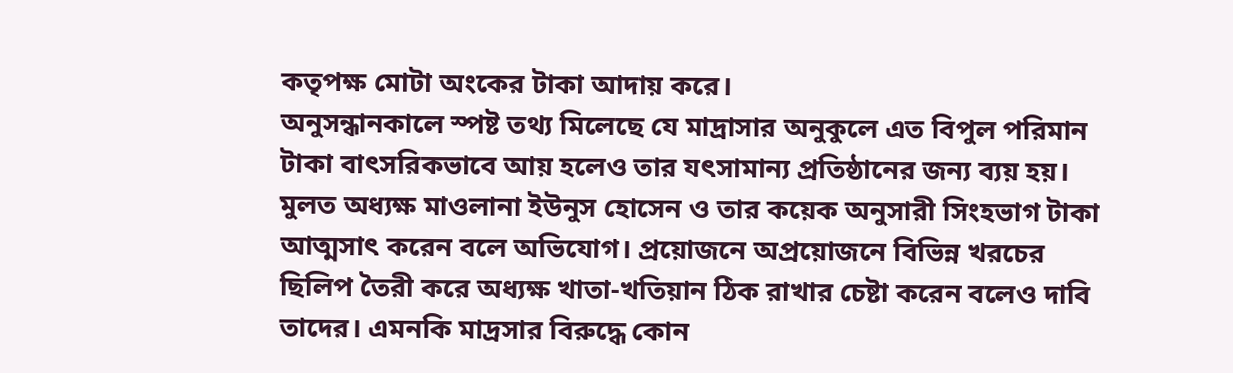কতৃপক্ষ মোটা অংকের টাকা আদায় করে।
অনুসন্ধানকালে স্পষ্ট তথ্য মিলেছে যে মাদ্রাসার অনুকুলে এত বিপুল পরিমান টাকা বাৎসরিকভাবে আয় হলেও তার যৎসামান্য প্রতিষ্ঠানের জন্য ব্যয় হয়। মুলত অধ্যক্ষ মাওলানা ইউনুস হোসেন ও তার কয়েক অনুসারী সিংহভাগ টাকা আত্মসাৎ করেন বলে অভিযোগ। প্রয়োজনে অপ্রয়োজনে বিভিন্ন খরচের ছিলিপ তৈরী করে অধ্যক্ষ খাতা-খতিয়ান ঠিক রাখার চেষ্টা করেন বলেও দাবি তাদের। এমনকি মাদ্রসার বিরুদ্ধে কোন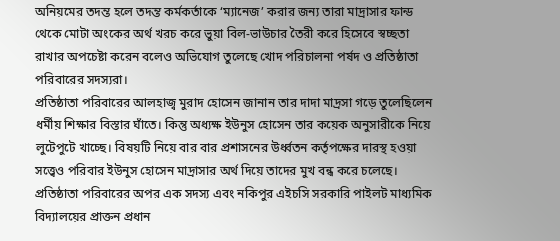অনিয়মের তদন্ত হলে তদন্ত কর্মকর্তাকে ‘ম্যানেজ’ করার জন্য তারা মাদ্রাসার ফান্ড থেকে মোটা অংকের অর্থ খরচ করে ভুয়া বিল-ভাউচার তৈরী করে হিসেবে স্বচ্ছতা রাখার অপচেষ্টা করেন বলেও অভিযোগ তুলেছে খোদ পরিচালনা পর্ষদ ও প্রতিষ্ঠাতা পরিবারের সদস্যরা।
প্রতিষ্ঠাতা পরিবারের আলহাজ্ব মুরাদ হোসেন জানান তার দাদা মাদ্রসা গড়ে তুলেছিলেন ধর্মীয় শিক্ষার বিস্তার ঘাঁতে। কিন্তু অধ্যক্ষ ইউনুস হোসেন তার কয়েক অনুসারীকে নিয়ে লুটেপুটে খাচ্ছে। বিষয়টি নিয়ে বার বার প্রশাসনের উর্ধ্বতন কর্তৃপক্ষের দারস্থ হওয়া সত্ত্বেও পরিবার ইউনুস হোসেন মাদ্রাসার অর্থ দিয়ে তাদের মুখ বন্ধ করে চলেছে।
প্রতিষ্ঠাতা পরিবারের অপর এক সদস্য এবং নকিপুর এইচসি সরকারি পাইলট মাধ্যমিক বিদ্যালয়ের প্রাক্তন প্রধান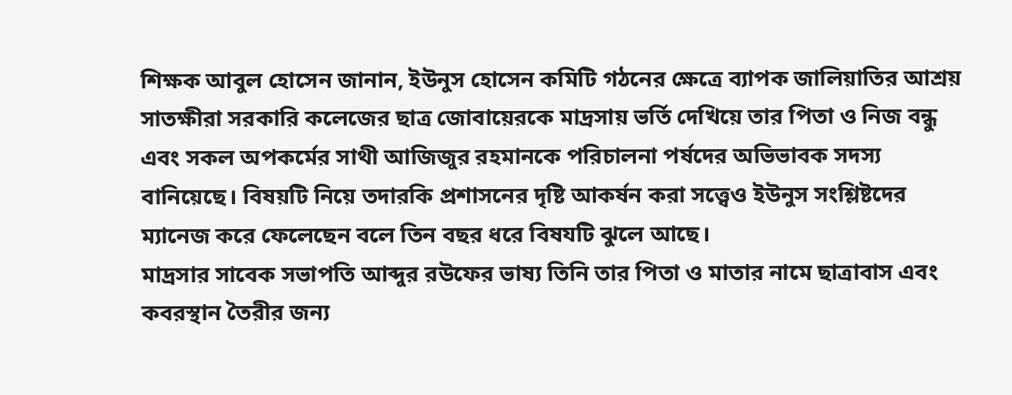শিক্ষক আবুল হোসেন জানান, ইউনুস হোসেন কমিটি গঠনের ক্ষেত্রে ব্যাপক জালিয়াতির আশ্রয় সাতক্ষীরা সরকারি কলেজের ছাত্র জোবায়েরকে মাদ্রসায় ভর্তি দেখিয়ে তার পিতা ও নিজ বন্ধু এবং সকল অপকর্মের সাথী আজিজুর রহমানকে পরিচালনা পর্ষদের অভিভাবক সদস্য বানিয়েছে। বিষয়টি নিয়ে তদারকি প্রশাসনের দৃষ্টি আকর্ষন করা সত্ত্বেও ইউনুস সংশ্লিষ্টদের ম্যানেজ করে ফেলেছেন বলে তিন বছর ধরে বিষযটি ঝুলে আছে।
মাদ্রসার সাবেক সভাপতি আব্দুর রউফের ভাষ্য তিনি তার পিতা ও মাতার নামে ছাত্রাবাস এবং কবরস্থান তৈরীর জন্য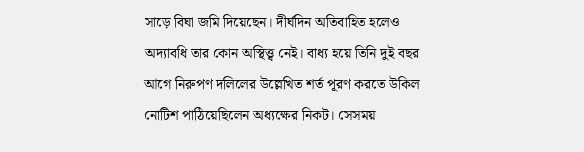সাড়ে বিঘা জমি দিয়েছেন। দীর্ঘদিন অতিবাহিত হলেও অদ্যাবধি তার কোন অস্থিত্ত্ব নেই। বাধ্য হয়ে তিনি দুই বছর আগে নিরুপণ দলিলের উল্লেখিত শর্ত পূরণ করতে উকিল নোটিশ পাঠিয়েছিলেন অধ্যক্ষের নিকট। সেসময়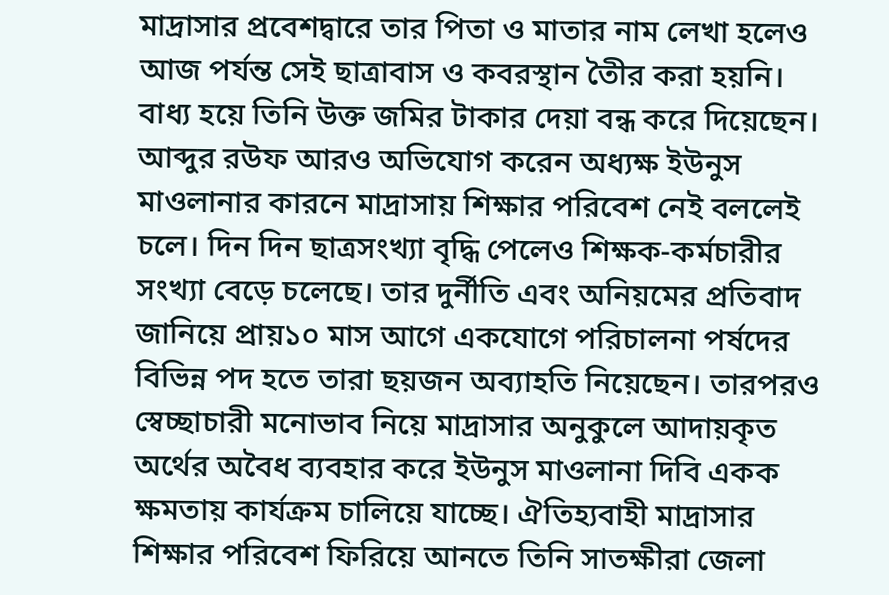মাদ্রাসার প্রবেশদ্বারে তার পিতা ও মাতার নাম লেখা হলেও আজ পর্যন্ত সেই ছাত্রাবাস ও কবরস্থান তৈীর করা হয়নি। বাধ্য হয়ে তিনি উক্ত জমির টাকার দেয়া বন্ধ করে দিয়েছেন।
আব্দুর রউফ আরও অভিযোগ করেন অধ্যক্ষ ইউনুস মাওলানার কারনে মাদ্রাসায় শিক্ষার পরিবেশ নেই বললেই চলে। দিন দিন ছাত্রসংখ্যা বৃদ্ধি পেলেও শিক্ষক-কর্মচারীর সংখ্যা বেড়ে চলেছে। তার দুর্নীতি এবং অনিয়মের প্রতিবাদ জানিয়ে প্রায়১০ মাস আগে একযোগে পরিচালনা পর্ষদের বিভিন্ন পদ হতে তারা ছয়জন অব্যাহতি নিয়েছেন। তারপরও স্বেচ্ছাচারী মনোভাব নিয়ে মাদ্রাসার অনুকুলে আদায়কৃত অর্থের অবৈধ ব্যবহার করে ইউনুস মাওলানা দিবি একক ক্ষমতায় কার্যক্রম চালিয়ে যাচ্ছে। ঐতিহ্যবাহী মাদ্রাসার শিক্ষার পরিবেশ ফিরিয়ে আনতে তিনি সাতক্ষীরা জেলা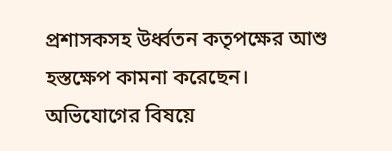প্রশাসকসহ উর্ধ্বতন কতৃপক্ষের আশু হস্তক্ষেপ কামনা করেছেন।
অভিযোগের বিষয়ে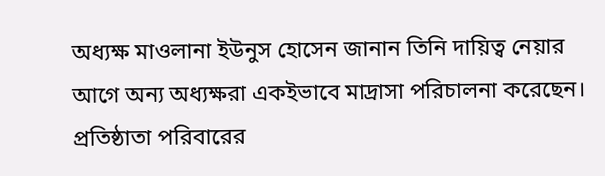অধ্যক্ষ মাওলানা ইউনুস হোসেন জানান তিনি দায়িত্ব নেয়ার আগে অন্য অধ্যক্ষরা একইভাবে মাদ্রাসা পরিচালনা করেছেন। প্রতিষ্ঠাতা পরিবারের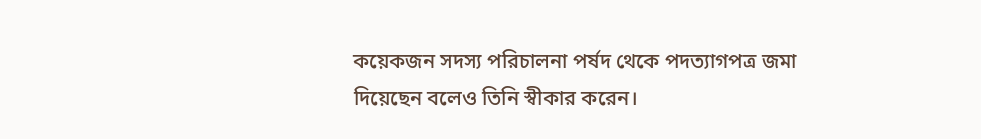কয়েকজন সদস্য পরিচালনা পর্ষদ থেকে পদত্যাগপত্র জমা দিয়েছেন বলেও তিনি স্বীকার করেন।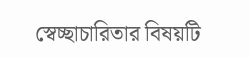স্বেচ্ছাচারিতার বিষয়টি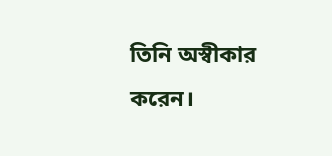তিনি অস্বীকার করেন।